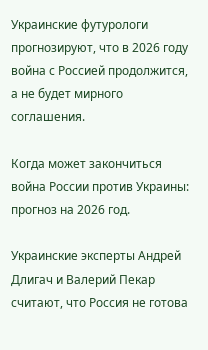Украинские футурологи прогнозируют, что в 2026 году война с Россией продолжится, а не будет мирного соглашения.

Когда может закончиться война России против Украины: прогноз на 2026 год.

Украинские эксперты Андрей Длигач и Валерий Пекар считают, что Россия не готова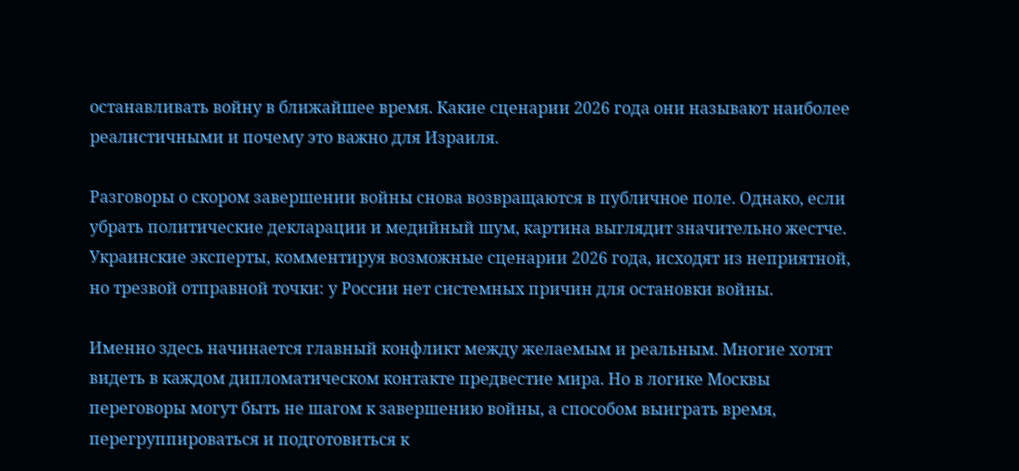останавливать войну в ближайшее время. Какие сценарии 2026 года они называют наиболее реалистичными и почему это важно для Израиля.

Разговоры о скором завершении войны снова возвращаются в публичное поле. Однако, если убрать политические декларации и медийный шум, картина выглядит значительно жестче. Украинские эксперты, комментируя возможные сценарии 2026 года, исходят из неприятной, но трезвой отправной точки: у России нет системных причин для остановки войны.

Именно здесь начинается главный конфликт между желаемым и реальным. Многие хотят видеть в каждом дипломатическом контакте предвестие мира. Но в логике Москвы переговоры могут быть не шагом к завершению войны, а способом выиграть время, перегруппироваться и подготовиться к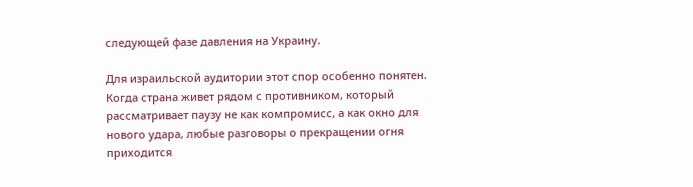следующей фазе давления на Украину.

Для израильской аудитории этот спор особенно понятен. Когда страна живет рядом с противником, который рассматривает паузу не как компромисс, а как окно для нового удара, любые разговоры о прекращении огня приходится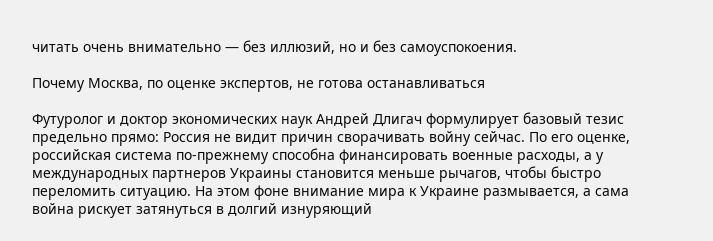читать очень внимательно — без иллюзий, но и без самоуспокоения.

Почему Москва, по оценке экспертов, не готова останавливаться

Футуролог и доктор экономических наук Андрей Длигач формулирует базовый тезис предельно прямо: Россия не видит причин сворачивать войну сейчас. По его оценке, российская система по-прежнему способна финансировать военные расходы, а у международных партнеров Украины становится меньше рычагов, чтобы быстро переломить ситуацию. На этом фоне внимание мира к Украине размывается, а сама война рискует затянуться в долгий изнуряющий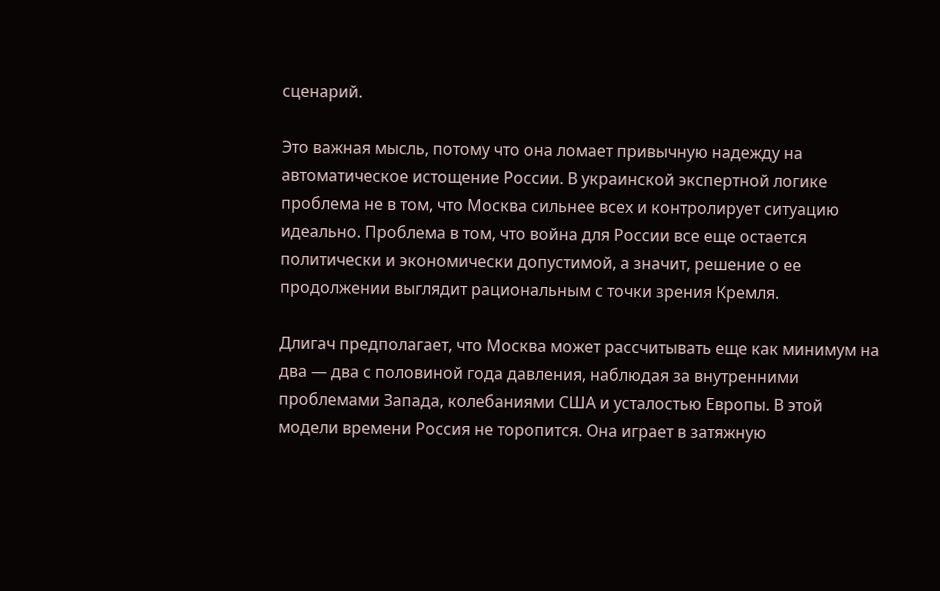сценарий.

Это важная мысль, потому что она ломает привычную надежду на автоматическое истощение России. В украинской экспертной логике проблема не в том, что Москва сильнее всех и контролирует ситуацию идеально. Проблема в том, что война для России все еще остается политически и экономически допустимой, а значит, решение о ее продолжении выглядит рациональным с точки зрения Кремля.

Длигач предполагает, что Москва может рассчитывать еще как минимум на два — два с половиной года давления, наблюдая за внутренними проблемами Запада, колебаниями США и усталостью Европы. В этой модели времени Россия не торопится. Она играет в затяжную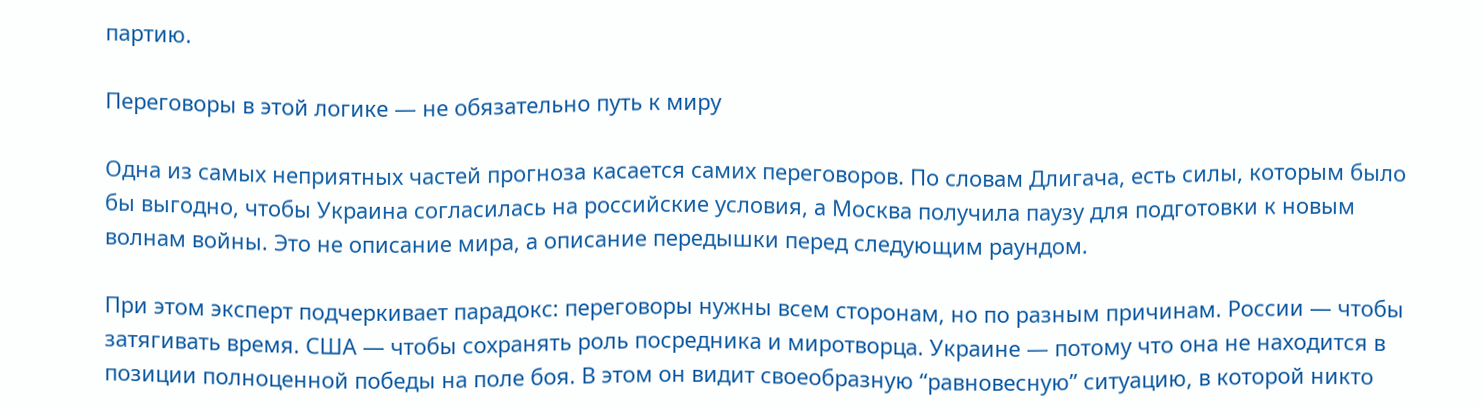партию.

Переговоры в этой логике — не обязательно путь к миру

Одна из самых неприятных частей прогноза касается самих переговоров. По словам Длигача, есть силы, которым было бы выгодно, чтобы Украина согласилась на российские условия, а Москва получила паузу для подготовки к новым волнам войны. Это не описание мира, а описание передышки перед следующим раундом.

При этом эксперт подчеркивает парадокс: переговоры нужны всем сторонам, но по разным причинам. России — чтобы затягивать время. США — чтобы сохранять роль посредника и миротворца. Украине — потому что она не находится в позиции полноценной победы на поле боя. В этом он видит своеобразную “равновесную” ситуацию, в которой никто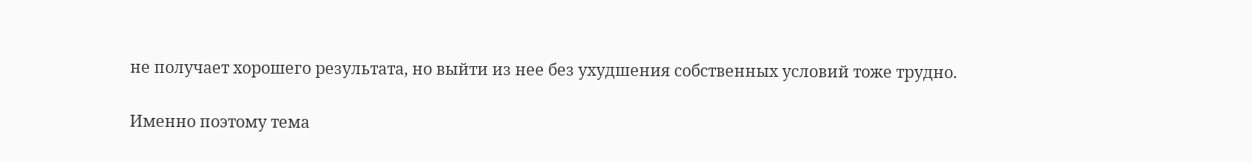не получает хорошего результата, но выйти из нее без ухудшения собственных условий тоже трудно.

Именно поэтому тема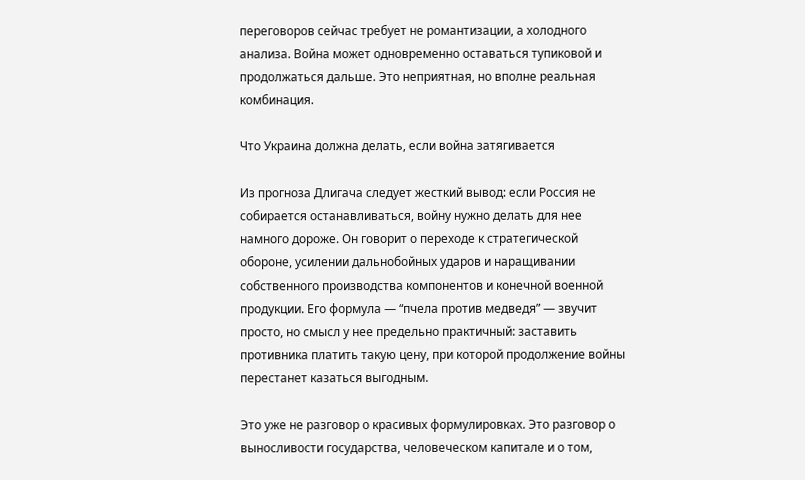переговоров сейчас требует не романтизации, а холодного анализа. Война может одновременно оставаться тупиковой и продолжаться дальше. Это неприятная, но вполне реальная комбинация.

Что Украина должна делать, если война затягивается

Из прогноза Длигача следует жесткий вывод: если Россия не собирается останавливаться, войну нужно делать для нее намного дороже. Он говорит о переходе к стратегической обороне, усилении дальнобойных ударов и наращивании собственного производства компонентов и конечной военной продукции. Его формула — “пчела против медведя” — звучит просто, но смысл у нее предельно практичный: заставить противника платить такую цену, при которой продолжение войны перестанет казаться выгодным.

Это уже не разговор о красивых формулировках. Это разговор о выносливости государства, человеческом капитале и о том,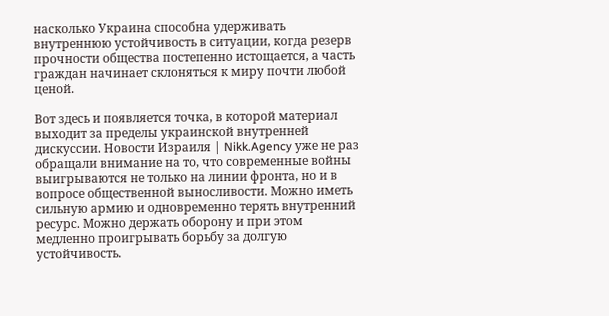насколько Украина способна удерживать внутреннюю устойчивость в ситуации, когда резерв прочности общества постепенно истощается, а часть граждан начинает склоняться к миру почти любой ценой.

Вот здесь и появляется точка, в которой материал выходит за пределы украинской внутренней дискуссии. Новости Израиля | Nikk.Agency уже не раз обращали внимание на то, что современные войны выигрываются не только на линии фронта, но и в вопросе общественной выносливости. Можно иметь сильную армию и одновременно терять внутренний ресурс. Можно держать оборону и при этом медленно проигрывать борьбу за долгую устойчивость.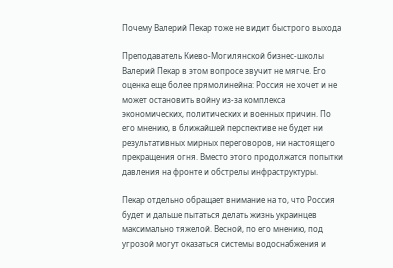Почему Валерий Пекар тоже не видит быстрого выхода

Преподаватель Киево-Могилянской бизнес-школы Валерий Пекар в этом вопросе звучит не мягче. Его оценка еще более прямолинейна: Россия не хочет и не может остановить войну из-за комплекса экономических, политических и военных причин. По его мнению, в ближайшей перспективе не будет ни результативных мирных переговоров, ни настоящего прекращения огня. Вместо этого продолжатся попытки давления на фронте и обстрелы инфраструктуры.

Пекар отдельно обращает внимание на то, что Россия будет и дальше пытаться делать жизнь украинцев максимально тяжелой. Весной, по его мнению, под угрозой могут оказаться системы водоснабжения и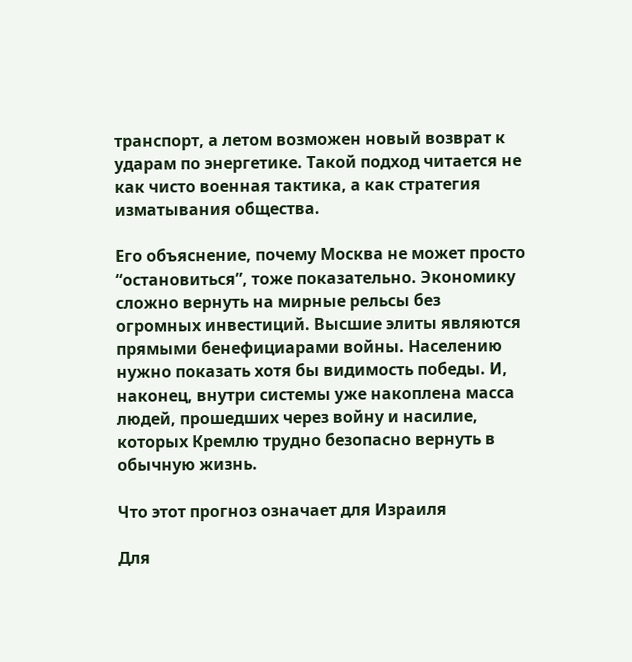транспорт, а летом возможен новый возврат к ударам по энергетике. Такой подход читается не как чисто военная тактика, а как стратегия изматывания общества.

Его объяснение, почему Москва не может просто “остановиться”, тоже показательно. Экономику сложно вернуть на мирные рельсы без огромных инвестиций. Высшие элиты являются прямыми бенефициарами войны. Населению нужно показать хотя бы видимость победы. И, наконец, внутри системы уже накоплена масса людей, прошедших через войну и насилие, которых Кремлю трудно безопасно вернуть в обычную жизнь.

Что этот прогноз означает для Израиля

Для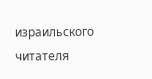израильского читателя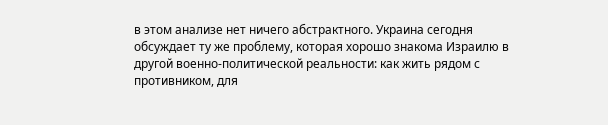в этом анализе нет ничего абстрактного. Украина сегодня обсуждает ту же проблему, которая хорошо знакома Израилю в другой военно-политической реальности: как жить рядом с противником, для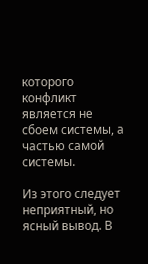которого конфликт является не сбоем системы, а частью самой системы.

Из этого следует неприятный, но ясный вывод. В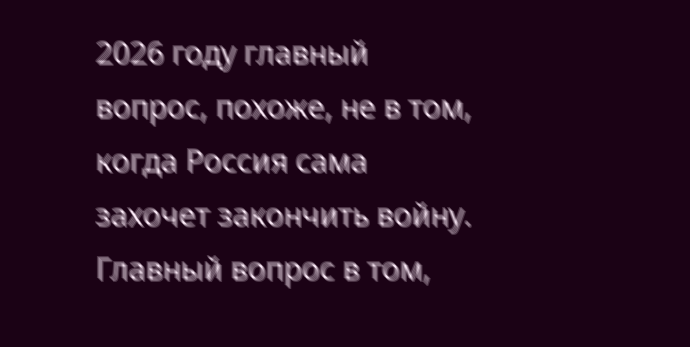2026 году главный вопрос, похоже, не в том, когда Россия сама захочет закончить войну. Главный вопрос в том,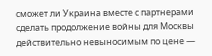сможет ли Украина вместе с партнерами сделать продолжение войны для Москвы действительно невыносимым по цене —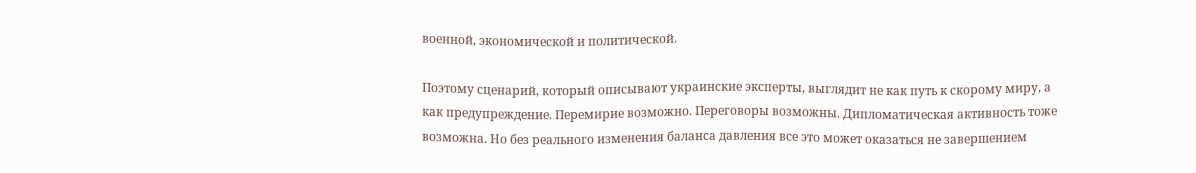военной, экономической и политической.

Поэтому сценарий, который описывают украинские эксперты, выглядит не как путь к скорому миру, а как предупреждение. Перемирие возможно. Переговоры возможны. Дипломатическая активность тоже возможна. Но без реального изменения баланса давления все это может оказаться не завершением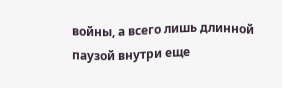войны, а всего лишь длинной паузой внутри еще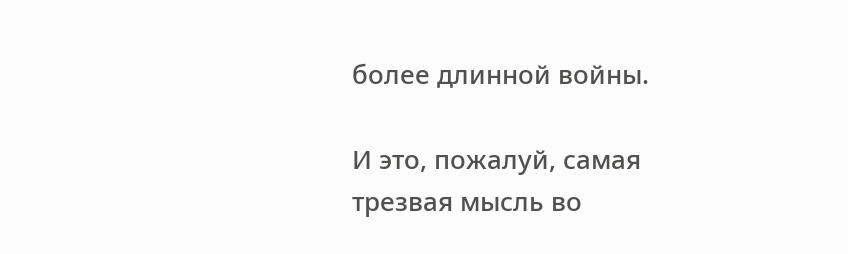более длинной войны.

И это, пожалуй, самая трезвая мысль во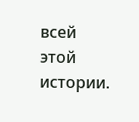всей этой истории.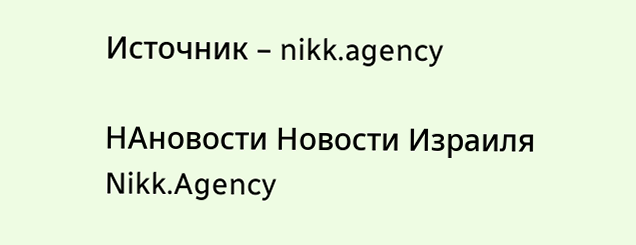Источник – nikk.agency

НАновости Новости Израиля Nikk.Agency